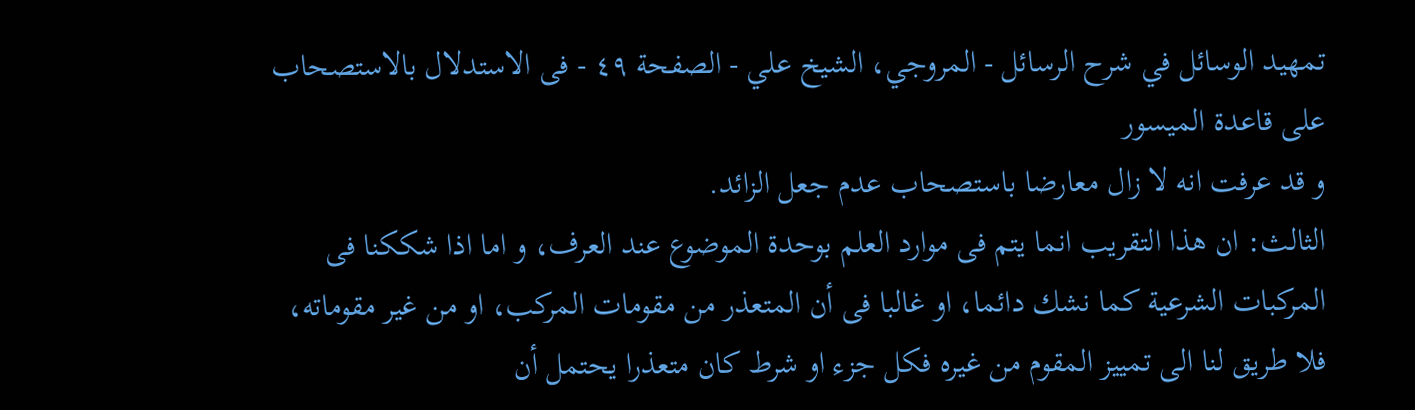تمهيد الوسائل في شرح الرسائل - المروجي، الشيخ علي - الصفحة ٤٩ - فى الاستدلال بالاستصحاب على قاعدة الميسور
و قد عرفت انه لا زال معارضا باستصحاب عدم جعل الزائد.
الثالث: ان هذا التقريب انما يتم فى موارد العلم بوحدة الموضوع عند العرف، و اما اذا شككنا فى المركبات الشرعية كما نشك دائما، او غالبا فى أن المتعذر من مقومات المركب، او من غير مقوماته، فلا طريق لنا الى تمييز المقوم من غيره فكل جزء او شرط كان متعذرا يحتمل أن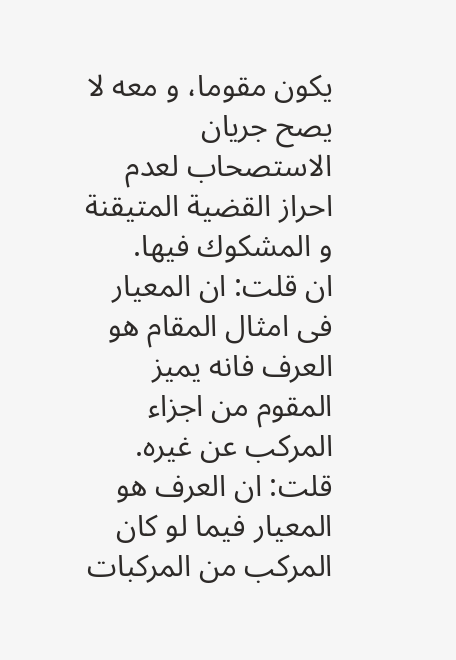يكون مقوما، و معه لا يصح جريان الاستصحاب لعدم احراز القضية المتيقنة و المشكوك فيها.
ان قلت: ان المعيار فى امثال المقام هو العرف فانه يميز المقوم من اجزاء المركب عن غيره.
قلت: ان العرف هو المعيار فيما لو كان المركب من المركبات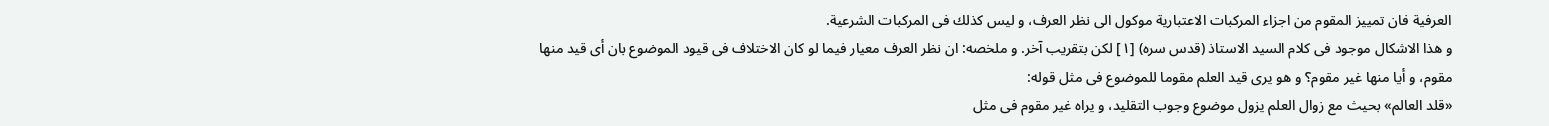العرفية فان تمييز المقوم من اجزاء المركبات الاعتبارية موكول الى نظر العرف، و ليس كذلك فى المركبات الشرعية.
و هذا الاشكال موجود فى كلام السيد الاستاذ (قدس سره) [١] لكن بتقريب آخر. و ملخصه: ان نظر العرف معيار فيما لو كان الاختلاف فى قيود الموضوع بان أى قيد منها مقوم، و أيا منها غير مقوم؟ و هو يرى قيد العلم مقوما للموضوع فى مثل قوله:
«قلد العالم» بحيث مع زوال العلم يزول موضوع وجوب التقليد، و يراه غير مقوم فى مثل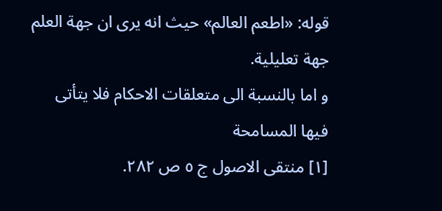قوله: «اطعم العالم» حيث انه يرى ان جهة العلم جهة تعليلية.
و اما بالنسبة الى متعلقات الاحكام فلا يتأتى فيها المسامحة
[١] منتقى الاصول ج ٥ ص ٢٨٢.